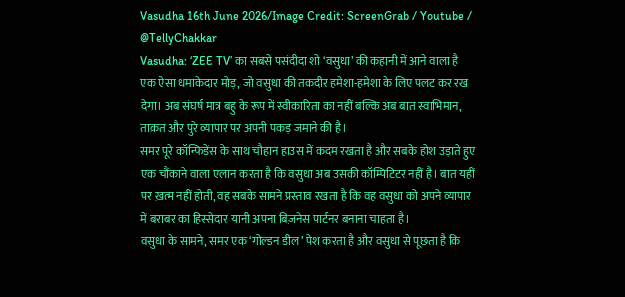Vasudha 16th June 2026/Image Credit: ScreenGrab / Youtube / @TellyChakkar
Vasudha: ‘ZEE TV’ का सबसे पसंदीदा शो ‘वसुधा’ की कहानी में आने वाला है एक ऐसा धमाकेदार मोड़, जो वसुधा की तकदीर हमेशा-हमेशा के लिए पलट कर रख देगा। अब संघर्ष मात्र बहु के रूप में स्वीकारिता का नहीं बल्कि अब बात स्वाभिमान, ताक़त और पुरे व्यापार पर अपनी पकड़ जमाने की है।
समर पूरे कॉन्फिडेंस के साथ चौहान हाउस में कदम रखता है और सबके होश उड़ाते हुए एक चौंकाने वाला एलान करता है कि वसुधा अब उसकी कॉम्पिटिटर नहीं है। बात यहीं पर ख़त्म नहीं होती, वह सबके सामने प्रस्ताव रखता है कि वह वसुधा को अपने व्यापार में बराबर का हिस्सेदार यानी अपना बिज़नेस पार्टनर बनाना चाहता है।
वसुधा के सामने, समर एक ‘गोल्डन डील’ पेश करता है और वसुधा से पूछता है कि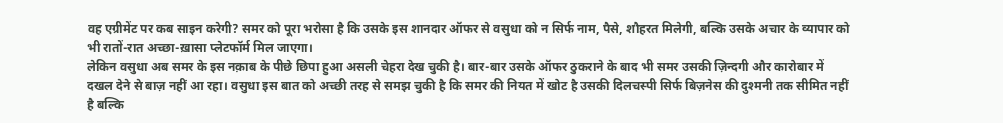वह एग्रीमेंट पर कब साइन करेगी? समर को पूरा भरोसा है कि उसके इस शानदार ऑफर से वसुधा को न सिर्फ नाम, पैसे, शौहरत मिलेगी, बल्कि उसके अचार के व्यापार को भी रातों-रात अच्छा-ख़ासा प्लेटफॉर्म मिल जाएगा।
लेकिन वसुधा अब समर के इस नक़ाब के पीछे छिपा हुआ असली चेहरा देख चुकी है। बार-बार उसके ऑफर ठुकराने के बाद भी समर उसकी ज़िन्दगी और कारोबार में दखल देने से बाज़ नहीं आ रहा। वसुधा इस बात को अच्छी तरह से समझ चुकी है कि समर की नियत में खोट है उसकी दिलचस्पी सिर्फ बिज़नेस की दुश्मनी तक सीमित नहीं है बल्कि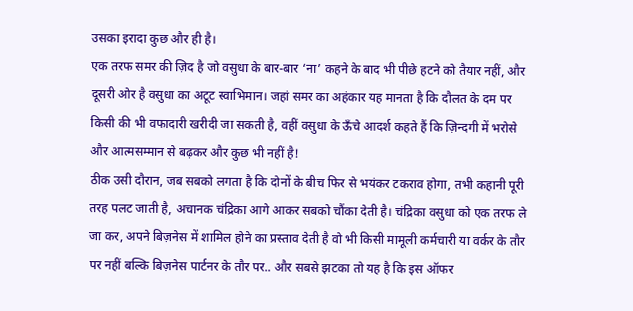उसका इरादा कुछ और ही है।
एक तरफ समर की ज़िद है जो वसुधा के बार-बार ‘ना’ कहने के बाद भी पीछे हटने को तैयार नहीं, और दूसरी ओर है वसुधा का अटूट स्वाभिमान। जहां समर का अहंकार यह मानता है कि दौलत के दम पर किसी की भी वफादारी खरीदी जा सकती है, वहीं वसुधा के ऊँचे आदर्श कहते हैं कि ज़िन्दगी में भरोसे और आत्मसम्मान से बढ़कर और कुछ भी नहीं है!
ठीक उसी दौरान, जब सबको लगता है कि दोनों के बीच फिर से भयंकर टकराव होगा, तभी कहानी पूरी तरह पलट जाती है, अचानक चंद्रिका आगे आकर सबको चौंका देती है। चंद्रिका वसुधा को एक तरफ ले जा कर, अपने बिज़नेस में शामिल होने का प्रस्ताव देती है वो भी किसी मामूली कर्मचारी या वर्कर के तौर पर नहीं बल्कि बिज़नेस पार्टनर के तौर पर.. और सबसे झटका तो यह है कि इस ऑफर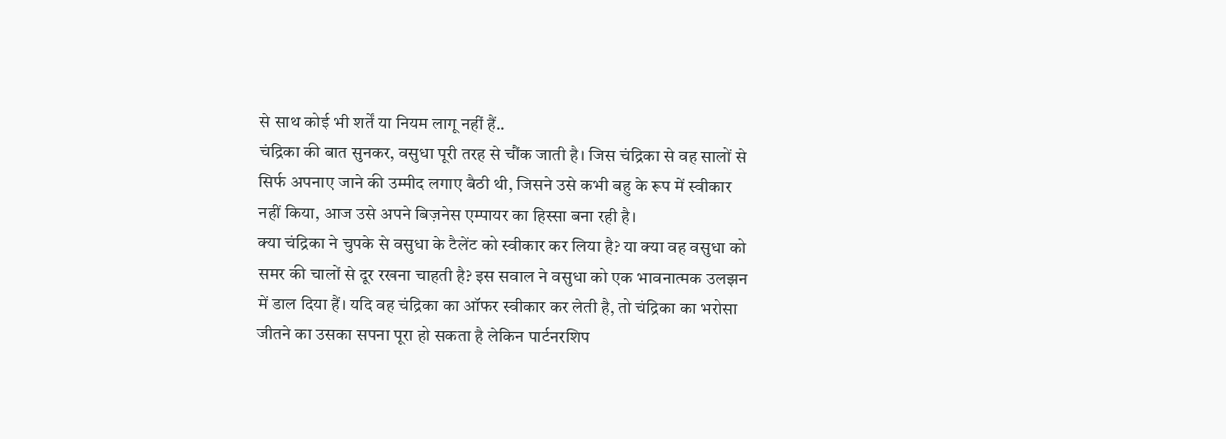से साथ कोई भी शर्तें या नियम लागू नहीं हैं..
चंद्रिका की बात सुनकर, वसुधा पूरी तरह से चौंक जाती है। जिस चंद्रिका से वह सालों से सिर्फ अपनाए जाने की उम्मीद लगाए बैठी थी, जिसने उसे कभी बहु के रूप में स्वीकार नहीं किया, आज उसे अपने बिज़नेस एम्पायर का हिस्सा बना रही है।
क्या चंद्रिका ने चुपके से वसुधा के टैलेंट को स्वीकार कर लिया है? या क्या वह वसुधा को समर की चालों से दूर रखना चाहती है? इस सवाल ने वसुधा को एक भावनात्मक उलझन में डाल दिया हैं। यदि वह चंद्रिका का ऑफर स्वीकार कर लेती है, तो चंद्रिका का भरोसा जीतने का उसका सपना पूरा हो सकता है लेकिन पार्टनरशिप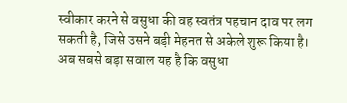स्वीकार करने से वसुधा की वह स्वतंत्र पहचान दाव पर लग सकती है, जिसे उसने बड़ी मेहनत से अकेले शुरू किया है।
अब सबसे बड़ा सवाल यह है कि वसुधा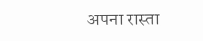अपना रास्ता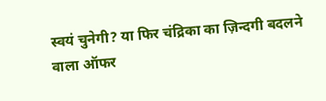स्वयं चुनेगी? या फिर चंद्रिका का ज़िन्दगी बदलने वाला ऑफर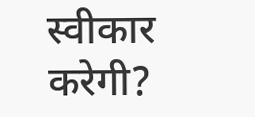स्वीकार करेगी?